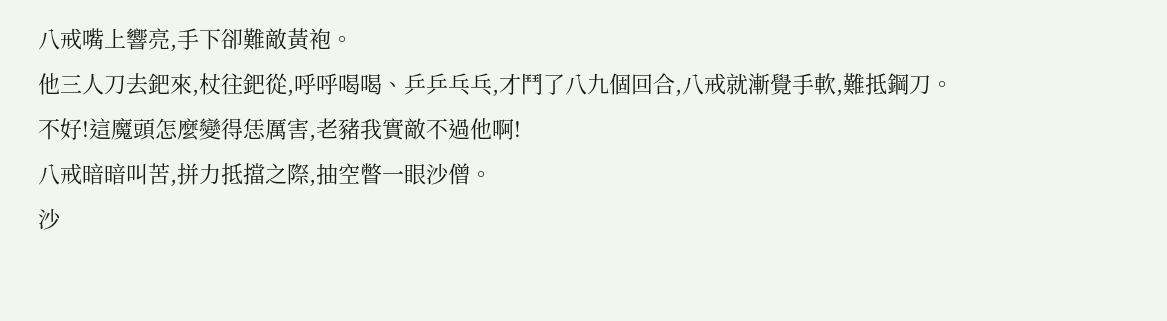八戒嘴上響亮,手下卻難敵黃袍。
他三人刀去鈀來,杖往鈀從,呼呼喝喝、乒乒乓乓,才鬥了八九個回合,八戒就漸覺手軟,難抵鋼刀。
不好!這魔頭怎麼變得恁厲害,老豬我實敵不過他啊!
八戒暗暗叫苦,拼力抵擋之際,抽空瞥一眼沙僧。
沙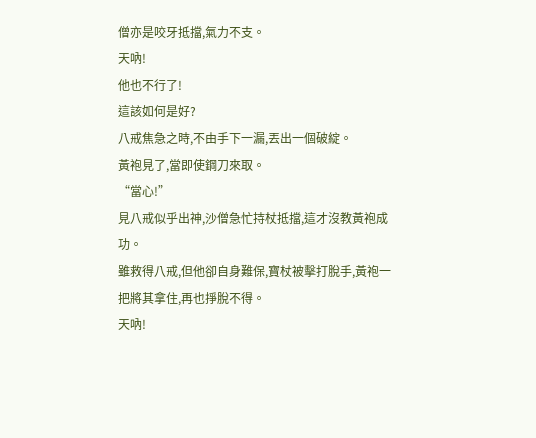僧亦是咬牙抵擋,氣力不支。
天吶!
他也不行了!
這該如何是好?
八戒焦急之時,不由手下一漏,丟出一個破綻。
黃袍見了,當即使鋼刀來取。
“當心!”
見八戒似乎出神,沙僧急忙持杖抵擋,這才沒教黃袍成功。
雖救得八戒,但他卻自身難保,寶杖被擊打脫手,黃袍一把將其拿住,再也掙脫不得。
天吶!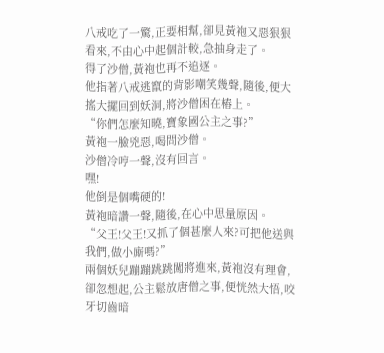八戒吃了一驚,正要相幫,卻見黃袍又惡狠狠看來,不由心中起個計較,急抽身走了。
得了沙僧,黃袍也再不追逐。
他指著八戒逃竄的背影嘲笑幾聲,隨後,便大搖大擺回到妖洞,將沙僧困在樁上。
“你們怎麼知曉,寶象國公主之事?”
黃袍一臉兇惡,喝問沙僧。
沙僧冷哼一聲,沒有回言。
嘿!
他倒是個嘴硬的!
黃袍暗讚一聲,隨後,在心中思量原因。
“父王!父王!又抓了個甚麼人來?可把他送與我們,做小廝嗎?”
兩個妖兒蹦蹦跳跳闖將進來,黃袍沒有理會,卻忽想起,公主鬆放唐僧之事,便恍然大悟,咬牙切齒暗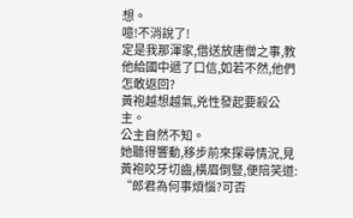想。
噫!不消說了!
定是我那渾家,借送放唐僧之事,教他給國中遞了口信,如若不然,他們怎敢返回?
黃袍越想越氣,兇性發起要殺公主。
公主自然不知。
她聽得響動,移步前來探尋情況,見黃袍咬牙切齒,橫眉倒豎,便陪笑道:
“郎君為何事煩惱?可否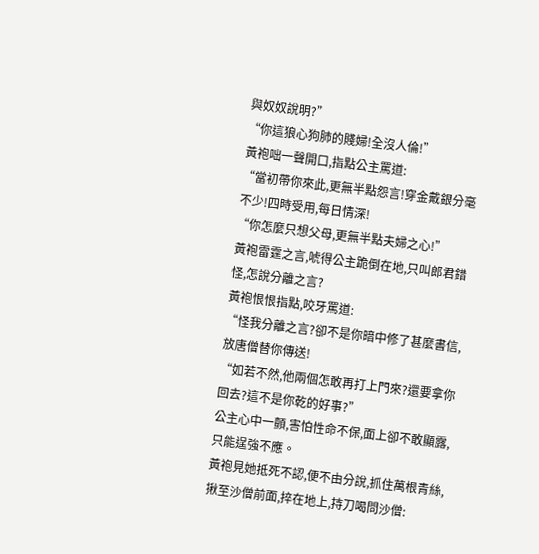與奴奴說明?”
“你這狼心狗肺的賤婦!全沒人倫!”
黃袍咄一聲開口,指點公主罵道:
“當初帶你來此,更無半點怨言!穿金戴銀分毫不少!四時受用,每日情深!
“你怎麼只想父母,更無半點夫婦之心!”
黃袍雷霆之言,唬得公主跪倒在地,只叫郎君錯怪,怎說分離之言?
黃袍恨恨指點,咬牙罵道:
“怪我分離之言?卻不是你暗中修了甚麼書信,放唐僧替你傳送!
“如若不然,他兩個怎敢再打上門來?還要拿你回去?這不是你乾的好事?”
公主心中一顫,害怕性命不保,面上卻不敢顯露,只能逞強不應。
黃袍見她抵死不認,便不由分說,抓住萬根青絲,揪至沙僧前面,捽在地上,持刀喝問沙僧: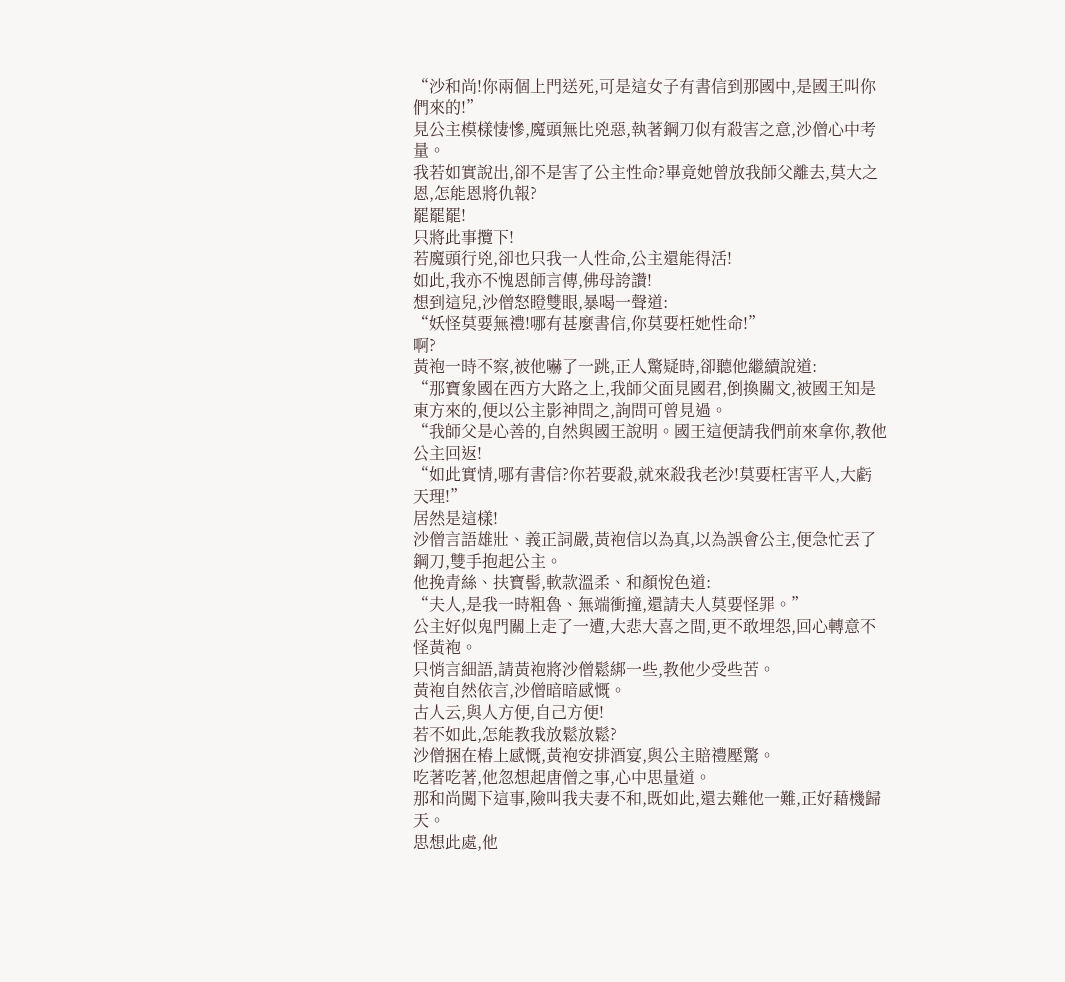“沙和尚!你兩個上門送死,可是這女子有書信到那國中,是國王叫你們來的!”
見公主模樣悽慘,魔頭無比兇惡,執著鋼刀似有殺害之意,沙僧心中考量。
我若如實說出,卻不是害了公主性命?畢竟她曾放我師父離去,莫大之恩,怎能恩將仇報?
罷罷罷!
只將此事攬下!
若魔頭行兇,卻也只我一人性命,公主還能得活!
如此,我亦不愧恩師言傳,佛母誇讚!
想到這兒,沙僧怒瞪雙眼,暴喝一聲道:
“妖怪莫要無禮!哪有甚麼書信,你莫要枉她性命!”
啊?
黃袍一時不察,被他嚇了一跳,正人驚疑時,卻聽他繼續說道:
“那寶象國在西方大路之上,我師父面見國君,倒換關文,被國王知是東方來的,便以公主影神問之,詢問可曾見過。
“我師父是心善的,自然與國王說明。國王這便請我們前來拿你,教他公主回返!
“如此實情,哪有書信?你若要殺,就來殺我老沙!莫要枉害平人,大虧天理!”
居然是這樣!
沙僧言語雄壯、義正詞嚴,黃袍信以為真,以為誤會公主,便急忙丟了鋼刀,雙手抱起公主。
他挽青絲、扶寶髻,軟款溫柔、和顏悅色道:
“夫人,是我一時粗魯、無端衝撞,還請夫人莫要怪罪。”
公主好似鬼門關上走了一遭,大悲大喜之間,更不敢埋怨,回心轉意不怪黃袍。
只悄言細語,請黃袍將沙僧鬆綁一些,教他少受些苦。
黃袍自然依言,沙僧暗暗感慨。
古人云,與人方便,自己方便!
若不如此,怎能教我放鬆放鬆?
沙僧捆在樁上感慨,黃袍安排酒宴,與公主賠禮壓驚。
吃著吃著,他忽想起唐僧之事,心中思量道。
那和尚闖下這事,險叫我夫妻不和,既如此,還去難他一難,正好藉機歸天。
思想此處,他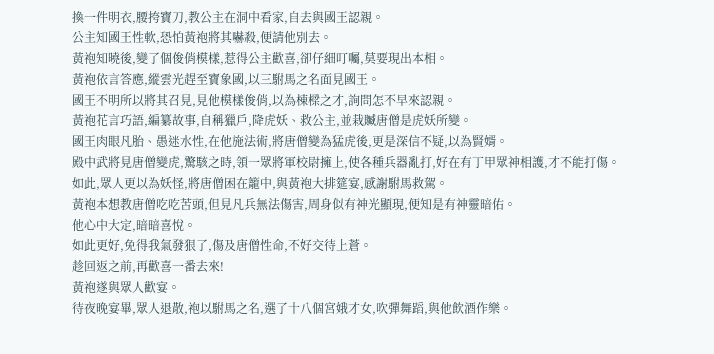換一件明衣,腰挎寶刀,教公主在洞中看家,自去與國王認親。
公主知國王性軟,恐怕黃袍將其嚇殺,便請他別去。
黃袍知曉後,變了個俊俏模樣,惹得公主歡喜,卻仔細叮囑,莫要現出本相。
黃袍依言答應,縱雲光趕至寶象國,以三駙馬之名面見國王。
國王不明所以將其召見,見他模樣俊俏,以為棟樑之才,詢問怎不早來認親。
黃袍花言巧語,編纂故事,自稱獵戶,降虎妖、救公主,並栽贓唐僧是虎妖所變。
國王肉眼凡胎、愚迷水性,在他施法術,將唐僧變為猛虎後,更是深信不疑,以為賢婿。
殿中武將見唐僧變虎,驚駭之時,領一眾將軍校尉擁上,使各種兵器亂打,好在有丁甲眾神相護,才不能打傷。
如此,眾人更以為妖怪,將唐僧困在籠中,與黃袍大排筵宴,感謝駙馬救駕。
黃袍本想教唐僧吃吃苦頭,但見凡兵無法傷害,周身似有神光顯現,便知是有神靈暗佑。
他心中大定,暗暗喜悅。
如此更好,免得我氣發狠了,傷及唐僧性命,不好交待上蒼。
趁回返之前,再歡喜一番去來!
黃袍遂與眾人歡宴。
待夜晚宴畢,眾人退散,袍以駙馬之名,選了十八個宮娥才女,吹彈舞蹈,與他飲酒作樂。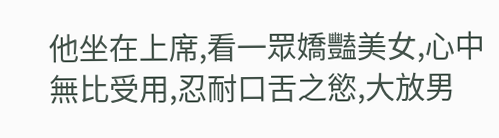他坐在上席,看一眾嬌豔美女,心中無比受用,忍耐口舌之慾,大放男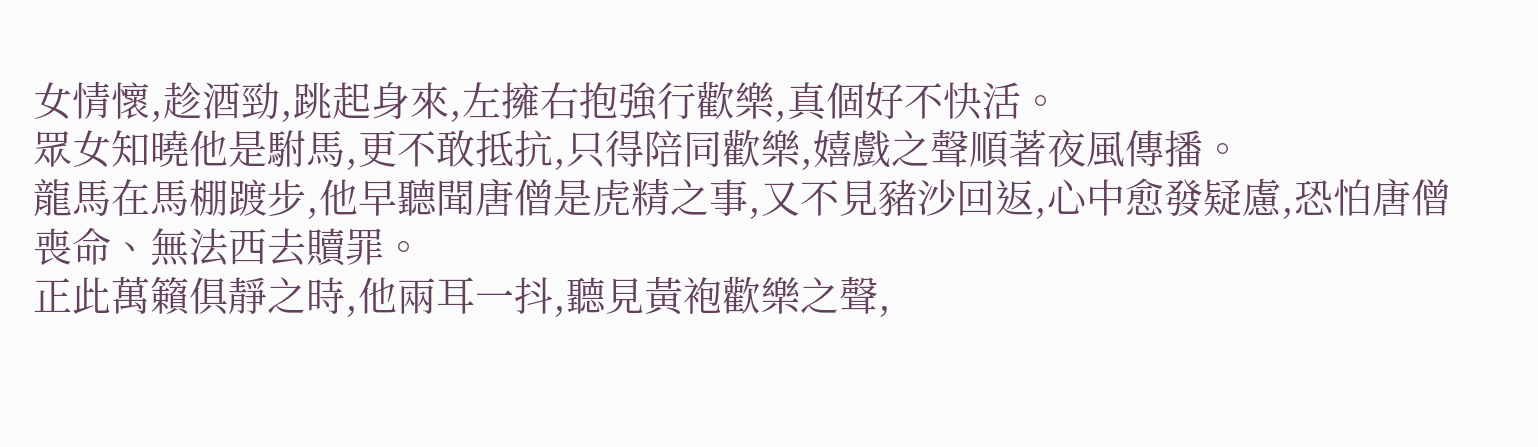女情懷,趁酒勁,跳起身來,左擁右抱強行歡樂,真個好不快活。
眾女知曉他是駙馬,更不敢抵抗,只得陪同歡樂,嬉戲之聲順著夜風傳播。
龍馬在馬棚踱步,他早聽聞唐僧是虎精之事,又不見豬沙回返,心中愈發疑慮,恐怕唐僧喪命、無法西去贖罪。
正此萬籟俱靜之時,他兩耳一抖,聽見黃袍歡樂之聲,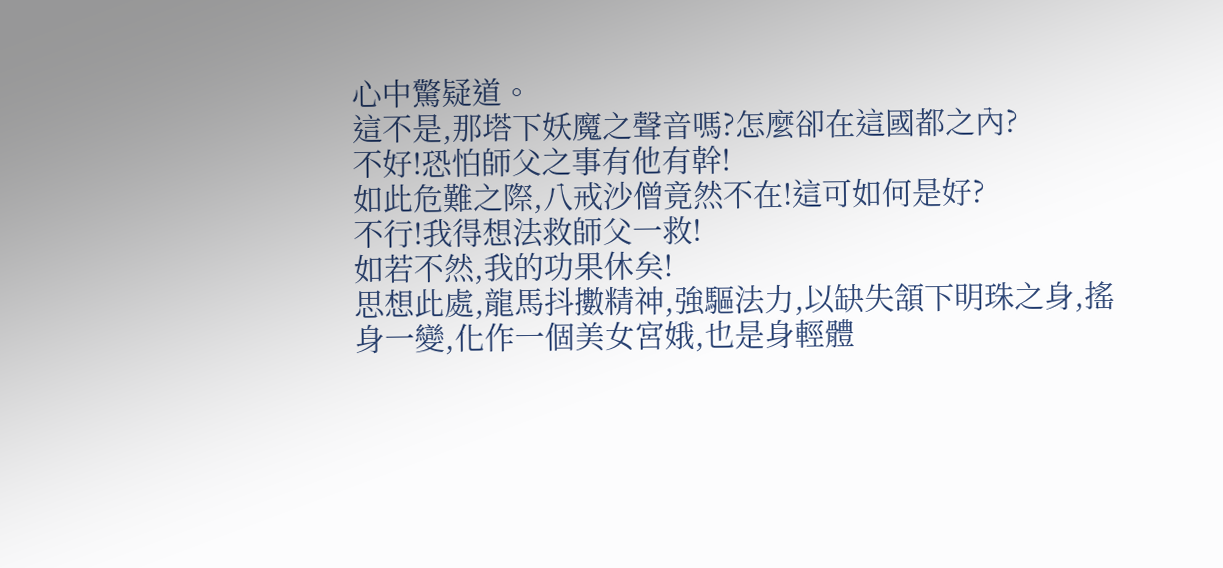心中驚疑道。
這不是,那塔下妖魔之聲音嗎?怎麼卻在這國都之內?
不好!恐怕師父之事有他有幹!
如此危難之際,八戒沙僧竟然不在!這可如何是好?
不行!我得想法救師父一救!
如若不然,我的功果休矣!
思想此處,龍馬抖擻精神,強驅法力,以缺失頷下明珠之身,搖身一變,化作一個美女宮娥,也是身輕體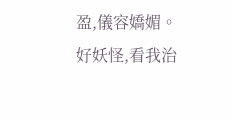盈,儀容嬌媚。
好妖怪,看我治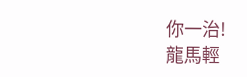你一治!
龍馬輕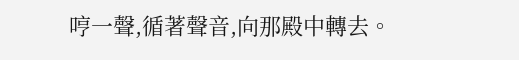哼一聲,循著聲音,向那殿中轉去。